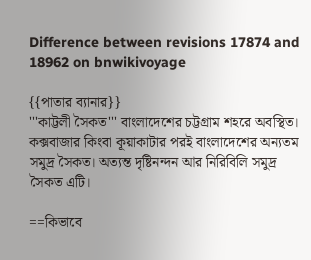Difference between revisions 17874 and 18962 on bnwikivoyage

{{পাতার ব্যানার}}
'''কাট্টলী সৈকত''' বাংলাদেশের চট্টগ্রাম শহরে অবস্থিত। কক্সবাজার কিংবা কূয়াকাটার পরই বাংলাদেশের অন্যতম সমুদ্র সৈকত। অত্যন্ত দৃষ্টিনন্দন আর নিরিবিলি সমুদ্র সৈকত এটি।

==কিভাবে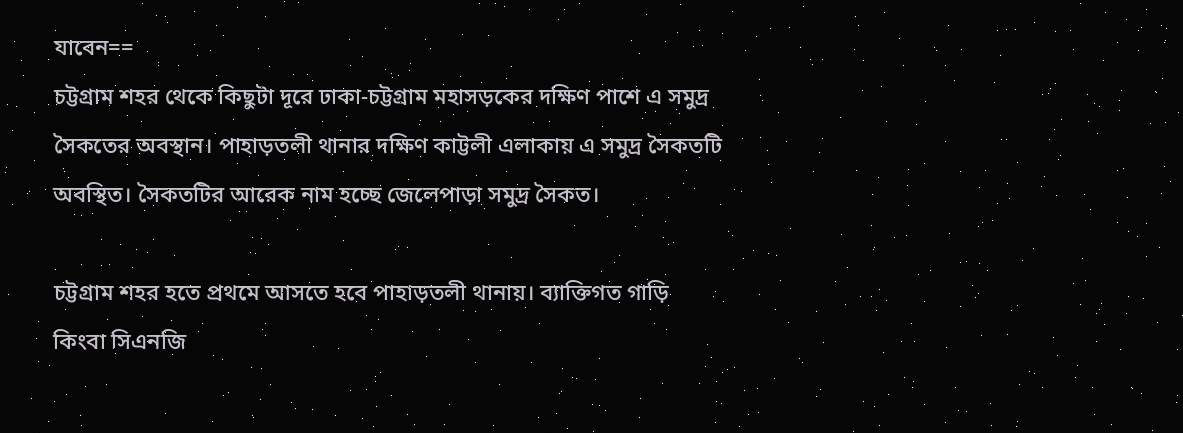যাবেন==
চট্টগ্রাম শহর থেকে কিছুটা দূরে ঢাকা-চট্টগ্রাম মহাসড়কের দক্ষিণ পাশে এ সমুদ্র সৈকতের অবস্থান। পাহাড়তলী থানার দক্ষিণ কাট্টলী এলাকায় এ সমুদ্র সৈকতটি অবস্থিত। সৈকতটির আরেক নাম হচ্ছে জেলেপাড়া সমুদ্র সৈকত।

চট্টগ্রাম শহর হতে প্রথমে আসতে হবে পাহাড়তলী থানায়। ব্যাক্তিগত গাড়ি কিংবা সিএনজি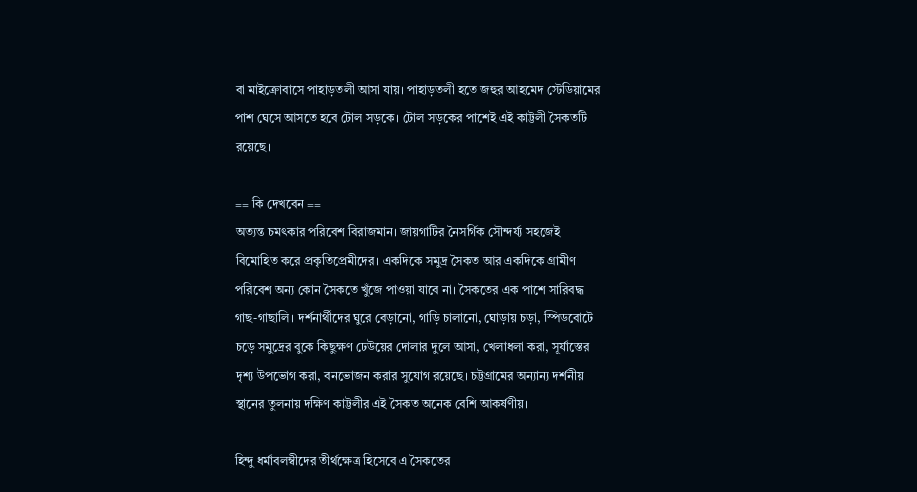বা মাইক্রোবাসে পাহাড়তলী আসা যায়। পাহাড়তলী হতে জহুর আহমেদ স্টেডিয়ামের পাশ ঘেসে আসতে হবে টোল সড়কে। টোল সড়কের পাশেই এই কাট্টলী সৈকতটি রয়েছে।

== কি দেখবেন ==
অত্যন্ত চমৎকার পরিবেশ বিরাজমান। জায়গাটির নৈসর্গিক সৌন্দর্য্য সহজেই বিমোহিত করে প্রকৃতিপ্রেমীদের। একদিকে সমুদ্র সৈকত আর একদিকে গ্রামীণ পরিবেশ অন্য কোন সৈকতে খুঁজে পাওয়া যাবে না। সৈকতের এক পাশে সারিবদ্ধ গাছ-গাছালি। দর্শনার্থীদের ঘুরে বেড়ানো, গাড়ি চালানো, ঘোড়ায় চড়া, স্পিডবোটে চড়ে সমুদ্রের বুকে কিছুক্ষণ ঢেউয়ের দোলার দুলে আসা, খেলাধলা করা, সূর্যাস্তের দৃশ্য উপভোগ করা, বনভোজন করার সুযোগ রয়েছে। চট্টগ্রামের অন্যান্য দর্শনীয় স্থানের তুলনায় দক্ষিণ কাট্টলীর ‌এই সৈকত অনেক বেশি আকর্ষণীয়।

হিন্দু ধর্মাবলম্বীদের তীর্থক্ষেত্র হিসেবে এ সৈকতের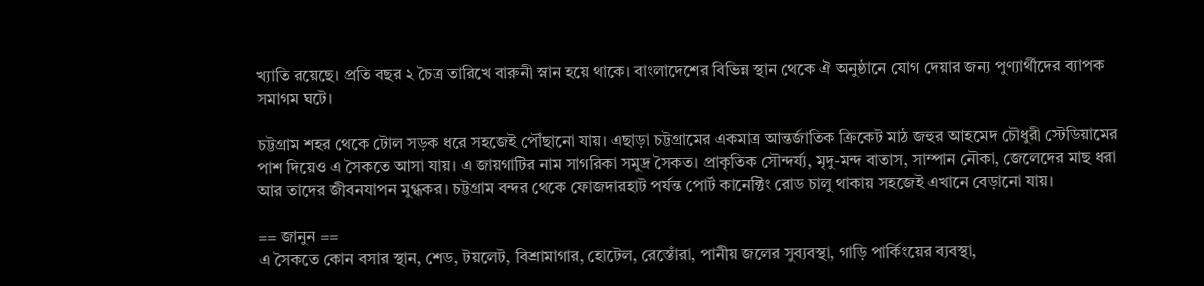খ্যাতি রয়েছে। প্রতি বছর ২ চৈত্র তারিখে বারুনী স্নান হয়ে থাকে। বাংলাদেশের বিভিন্ন স্থান থেকে ঐ অনুষ্ঠানে যোগ দেয়ার জন্য পুণ্যার্থীদের ব্যাপক সমাগম ঘটে।

চট্টগ্রাম শহর থেকে টোল সড়ক ধরে সহজেই পৌঁছানো যায়। এছাড়া চট্টগ্রামের একমাত্র আন্তর্জাতিক ক্রিকেট মাঠ জহুর আহমেদ চৌধুরী স্টেডিয়ামের পাশ দিয়েও এ সৈকতে আসা যায়। এ জায়গাটির নাম সাগরিকা সমুদ্র সৈকত। প্রাকৃতিক সৌন্দর্য্য, মৃদু-মন্দ বাতাস, সাম্পান নৌকা, জেলেদের মাছ ধরা আর তাদের জীবনযাপন মুগ্ধকর। চট্টগ্রাম বন্দর থেকে ফোজদারহাট পর্যন্ত পোর্ট কানেক্টিং রোড চালু থাকায় সহজেই এখানে বেড়ানো যায়।

== জানুন ==
এ সৈকতে কোন বসার স্থান, শেড, টয়লেট, বিশ্রামাগার, হোটেল, রেস্তোঁরা, পানীয় জলের সুব্যবস্থা, গাড়ি পার্কিংয়ের ব্যবস্থা,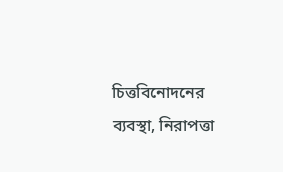চিত্তবিনোদনের ব্যবস্থা, নিরাপত্তা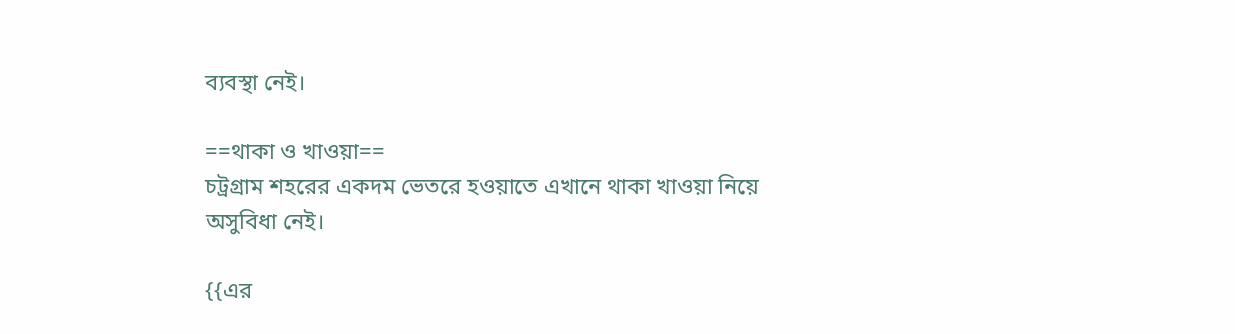ব্যবস্থা নেই।

==থাকা ও খাওয়া==
চট্রগ্রাম শহরের একদম ভেতরে হওয়াতে এখানে থাকা খাওয়া নিয়ে অসুবিধা নেই।

{{এর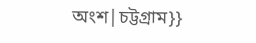অংশ|চট্টগ্রাম}}